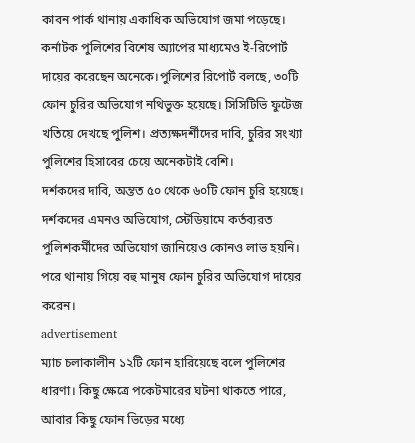কাবন পার্ক থানায় একাধিক অভিযোগ জমা পড়েছে। কর্নাটক পুলিশের বিশেষ অ্যাপের মাধ্যমেও ই-রিপোর্ট দায়ের করেছেন অনেকে।পুলিশের রিপোর্ট বলছে, ৩০টি ফোন চুরির অভিযোগ নথিভুক্ত হয়েছে। সিসিটিভি ফুটেজ খতিয়ে দেখছে পুলিশ। প্রত্যক্ষদর্শীদের দাবি, চুরির সংখ্যা পুলিশের হিসাবের চেয়ে অনেকটাই বেশি।
দর্শকদের দাবি, অন্তত ৫০ থেকে ৬০টি ফোন চুরি হয়েছে। দর্শকদের এমনও অভিযোগ, স্টেডিয়ামে কর্তব্যরত পুলিশকর্মীদের অভিযোগ জানিয়েও কোনও লাভ হয়নি। পরে থানায় গিয়ে বহু মানুষ ফোন চুরির অভিযোগ দায়ের করেন।
advertisement
ম্যাচ চলাকালীন ১২টি ফোন হারিয়েছে বলে পুলিশের ধারণা। কিছু ক্ষেত্রে পকেটমারের ঘটনা থাকতে পারে, আবার কিছু ফোন ভিড়ের মধ্যে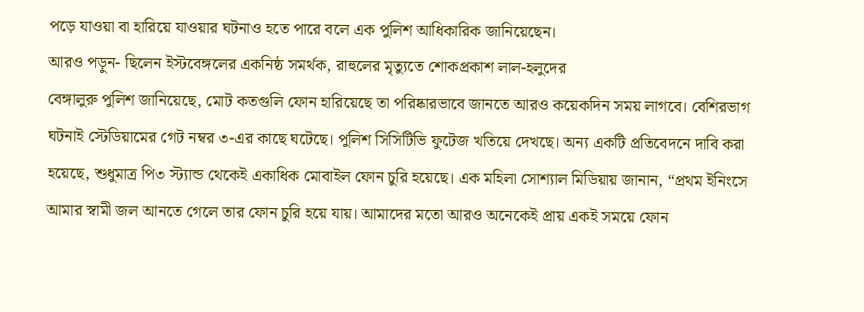পড়ে যাওয়া বা হারিয়ে যাওয়ার ঘটনাও হতে পারে বলে এক পুলিশ আধিকারিক জানিয়েছেন।
আরও পড়ুন- ছিলেন ইস্টবেঙ্গলের একনিষ্ঠ সমর্থক, রাহুলের মৃত্যুতে শোকপ্রকাশ লাল-হলুদের
বেঙ্গালুরু পুলিশ জানিয়েছে, মোট কতগুলি ফোন হারিয়েছে তা পরিষ্কারভাবে জানতে আরও কয়েকদিন সময় লাগবে। বেশিরভাগ ঘটনাই স্টেডিয়ামের গেট নম্বর ৩-এর কাছে ঘটেছে। পুলিশ সিসিটিভি ফুটেজ খতিয়ে দেখছে। অন্য একটি প্রতিবেদনে দাবি করা হয়েছে, শুধুমাত্র পি৩ স্ট্যান্ড থেকেই একাধিক মোবাইল ফোন চুরি হয়েছে। এক মহিলা সোশ্যাল মিডিয়ায় জানান, “প্রথম ইনিংসে আমার স্বামী জল আনতে গেলে তার ফোন চুরি হয়ে যায়। আমাদের মতো আরও অনেকেই প্রায় একই সময়ে ফোন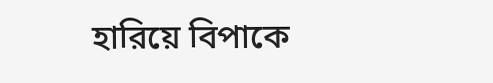হারিয়ে বিপাকে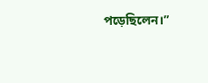পড়েছিলেন।”